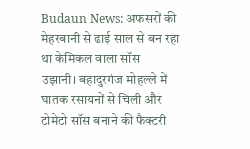Budaun News: अफसरों की मेहरबानी से ढाई साल से बन रहा था केमिकल वाला सॉस
उझानी। बहादुरगंज मोहल्ले में घातक रसायनों से चिली और टोमेटो सॉस बनाने की फैक्टरी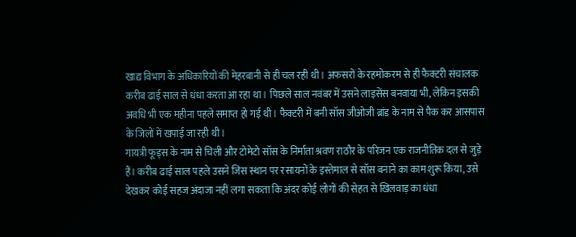खाद्य विभाग के अधिकारियों की मेहरबानी से ही चल रही थी। अफसरों के रहमोकरम से ही फैक्टरी संचालक करीब ढाई साल से धंधा करता आ रहा था। पिछले साल नवंबर में उसने लाइसेंस बनवाया भी, लेकिन इसकी अवधि भी एक महीना पहले समाप्त हो गई थी। फैक्टरी में बनी सॉस जीओजी ब्रांड के नाम से पैक कर आसपास के जिलों में खपाई जा रही थी।
गायत्री फूड्स के नाम से चिली और टोमेटो सॉस के निर्माता श्रवण राठौर के परिजन एक राजनीतिक दल से जुड़े हैं। करीब ढाई साल पहले उसने जिस स्थान पर रसायनों के इस्तेमाल से सॉस बनाने का काम शुरू किया, उसे देखकर कोई सहज अंदाजा नहीं लगा सकता कि अंदर कोई लोगों की सेहत से खिलवाड़ का धंधा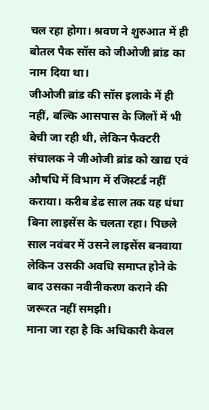चल रहा होगा। श्रवण ने शुरुआत में ही बोतल पैक सॉस को जीओजी ब्रांड का नाम दिया था।
जीओजी ब्रांड की सॉस इलाके में ही नहीं, बल्कि आसपास के जिलों में भी बेची जा रही थी, लेकिन फैक्टरी संचालक ने जीओजी ब्रांड को खाद्य एवं औषधि में विभाग में रजिस्टर्ड नहीं कराया। करीब डेढ साल तक यह धंधा बिना लाइसेंस के चलता रहा। पिछले साल नवंबर में उसने लाइसेंस बनवाया लेकिन उसकी अवधि समाप्त होने के बाद उसका नवीनीकरण कराने की जरूरत नहीं समझी।
माना जा रहा है कि अधिकारी केवल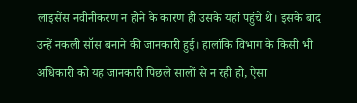लाइसेंस नवीनीकरण न होने के कारण ही उसके यहां पहुंचे थे। इसके बाद उन्हें नकली सॉस बनाने की जानकारी हुई। हालांकि विभाग के किसी भी अधिकारी को यह जानकारी पिछले सालों से न रही हो, ऐसा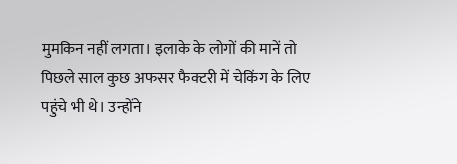मुमकिन नहीं लगता। इलाके के लोगों की मानें तो पिछले साल कुछ अफसर फैक्टरी में चेकिंग के लिए पहुंचे भी थे। उन्होंने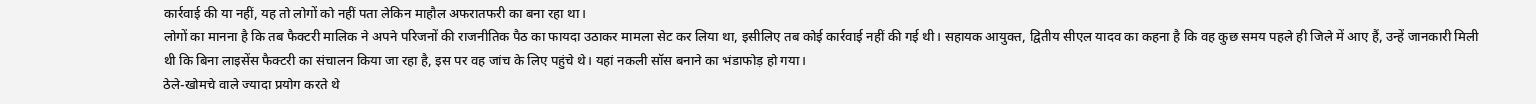कार्रवाई की या नहीं, यह तो लोगों को नहीं पता लेकिन माहौल अफरातफरी का बना रहा था।
लोगों का मानना है कि तब फैक्टरी मालिक ने अपने परिजनों की राजनीतिक पैठ का फायदा उठाकर मामला सेट कर लिया था, इसीलिए तब कोई कार्रवाई नहीं की गई थी। सहायक आयुक्त, द्वितीय सीएल यादव का कहना है कि वह कुछ समय पहले ही जिले में आए हैं, उन्हें जानकारी मिली थी कि बिना लाइसेंस फैक्टरी का संचालन किया जा रहा है, इस पर वह जांच के लिए पहुंचे थे। यहां नकली सॉस बनाने का भंडाफोड़ हो गया।
ठेले-खोमचे वाले ज्यादा प्रयोग करते थे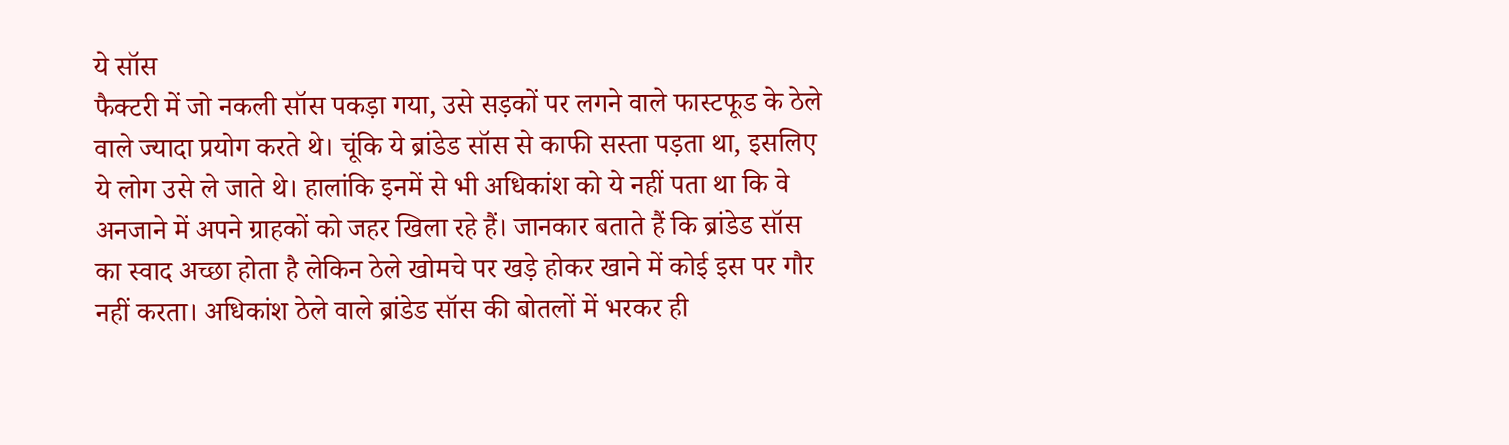ये सॉस
फैक्टरी में जो नकली सॉस पकड़ा गया, उसे सड़कों पर लगने वाले फास्टफूड के ठेले वाले ज्यादा प्रयोग करते थे। चूंकि ये ब्रांडेड सॉस से काफी सस्ता पड़ता था, इसलिए ये लोग उसे ले जाते थे। हालांकि इनमें से भी अधिकांश को ये नहीं पता था कि वे अनजाने में अपने ग्राहकों को जहर खिला रहे हैं। जानकार बताते हैं कि ब्रांडेड सॉस का स्वाद अच्छा होता है लेकिन ठेले खोमचे पर खड़े होकर खाने में कोई इस पर गौर नहीं करता। अधिकांश ठेले वाले ब्रांडेड सॉस की बोतलों में भरकर ही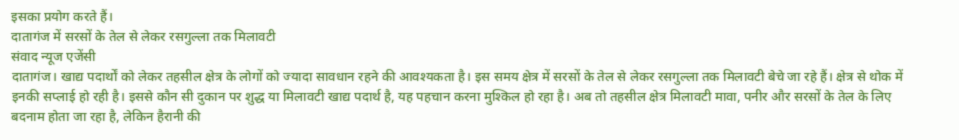इसका प्रयोग करते हैं।
दातागंज में सरसों के तेल से लेकर रसगुल्ला तक मिलावटी
संवाद न्यूज एजेंसी
दातागंज। खाद्य पदार्थों को लेकर तहसील क्षेत्र के लोगों को ज्यादा सावधान रहने की आवश्यकता है। इस समय क्षेत्र में सरसों के तेल से लेकर रसगुल्ला तक मिलावटी बेचे जा रहे हैं। क्षेत्र से थोक में इनकी सप्लाई हो रही है। इससे कौन सी दुकान पर शुद्ध या मिलावटी खाद्य पदार्थ है, यह पहचान करना मुश्किल हो रहा है। अब तो तहसील क्षेत्र मिलावटी मावा, पनीर और सरसों के तेल के लिए बदनाम होता जा रहा है, लेकिन हैरानी की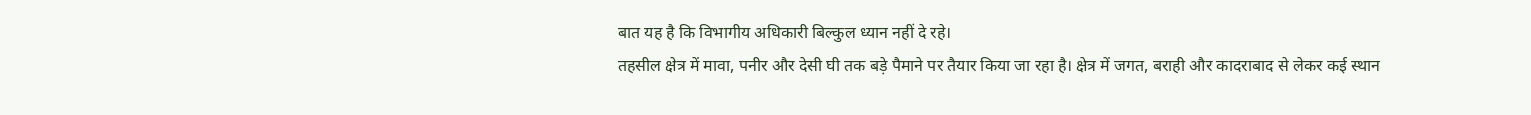बात यह है कि विभागीय अधिकारी बिल्कुल ध्यान नहीं दे रहे।
तहसील क्षेत्र में मावा, पनीर और देसी घी तक बड़े पैमाने पर तैयार किया जा रहा है। क्षेत्र में जगत, बराही और कादराबाद से लेकर कई स्थान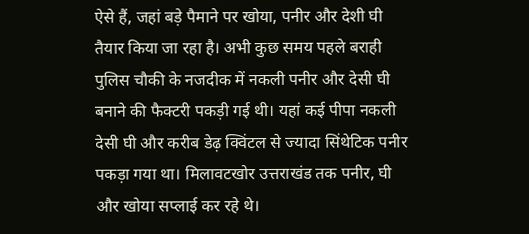ऐसे हैं, जहां बड़े पैमाने पर खोया, पनीर और देशी घी तैयार किया जा रहा है। अभी कुछ समय पहले बराही पुलिस चौकी के नजदीक में नकली पनीर और देसी घी बनाने की फैक्टरी पकड़ी गई थी। यहां कई पीपा नकली देसी घी और करीब डेढ़ क्विंटल से ज्यादा सिंथेटिक पनीर पकड़ा गया था। मिलावटखोर उत्तराखंड तक पनीर, घी और खोया सप्लाई कर रहे थे।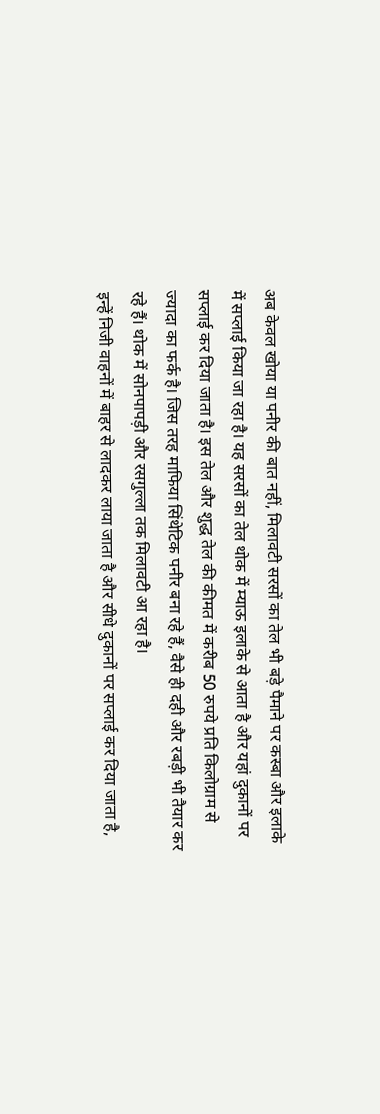अब केवल खोया या पनीर की बात नहीं, मिलावटी सरसों का तेल भी बड़े पैमाने पर कस्बा और इलाके में सप्लाई किया जा रहा है। यह सरसों का तेल थोक में म्याऊ इलाके से आता है और यहां दुकानों पर सप्लाई कर दिया जाता है। इस तेल और शुद्ध तेल की कीमत में करीब 50 रुपये प्रति किलोग्राम से ज्यादा का फर्क है। जिस तरह माफिया सिंथेटिक पनीर बना रहे हैं, वैसे ही दही और रबड़ी भी तैयार कर रहे हैं। थोक में सोनपापड़ी और रसगुल्ला तक मिलावटी आ रहा है।
इन्हें निजी वाहनों में बाहर से लादकर लाया जाता है और सीधे दुकानों पर सप्लाई कर दिया जाता है,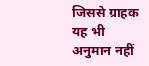जिससे ग्राहक यह भी अनुमान नहीं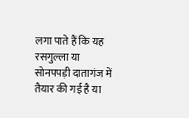लगा पाते हैं कि यह रसगुल्ला या सोनपपड़ी दातागंज में तैयार की गई है या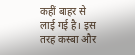कहीं बाहर से लाई गई है। इस तरह कस्बा और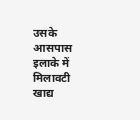उसके आसपास इलाके में मिलावटी खाद्य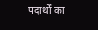पदार्थों का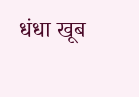धंधा खूब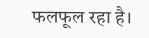फलफूल रहा है।